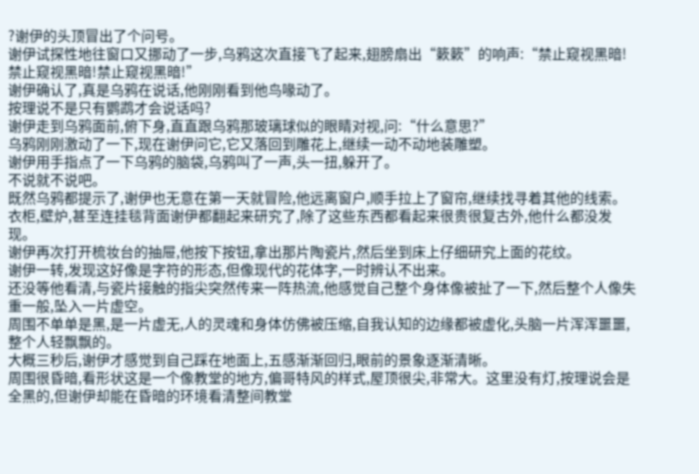?谢伊的头顶冒出了个问号。
谢伊试探性地往窗口又挪动了一步,乌鸦这次直接飞了起来,翅膀扇出“簌簌”的响声:“禁止窥视黑暗!禁止窥视黑暗!禁止窥视黑暗!”
谢伊确认了,真是乌鸦在说话,他刚刚看到他鸟喙动了。
按理说不是只有鹦鹉才会说话吗?
谢伊走到乌鸦面前,俯下身,直直跟乌鸦那玻璃球似的眼睛对视,问:“什么意思?”
乌鸦刚刚激动了一下,现在谢伊问它,它又落回到雕花上,继续一动不动地装雕塑。
谢伊用手指点了一下乌鸦的脑袋,乌鸦叫了一声,头一扭,躲开了。
不说就不说吧。
既然乌鸦都提示了,谢伊也无意在第一天就冒险,他远离窗户,顺手拉上了窗帘,继续找寻着其他的线索。
衣柜,壁炉,甚至连挂毯背面谢伊都翻起来研究了,除了这些东西都看起来很贵很复古外,他什么都没发现。
谢伊再次打开梳妆台的抽屉,他按下按钮,拿出那片陶瓷片,然后坐到床上仔细研究上面的花纹。
谢伊一转,发现这好像是字符的形态,但像现代的花体字,一时辨认不出来。
还没等他看清,与瓷片接触的指尖突然传来一阵热流,他感觉自己整个身体像被扯了一下,然后整个人像失重一般,坠入一片虚空。
周围不单单是黑,是一片虚无,人的灵魂和身体仿佛被压缩,自我认知的边缘都被虚化,头脑一片浑浑噩噩,整个人轻飘飘的。
大概三秒后,谢伊才感觉到自己踩在地面上,五感渐渐回归,眼前的景象逐渐清晰。
周围很昏暗,看形状这是一个像教堂的地方,偏哥特风的样式,屋顶很尖,非常大。这里没有灯,按理说会是全黑的,但谢伊却能在昏暗的环境看清整间教堂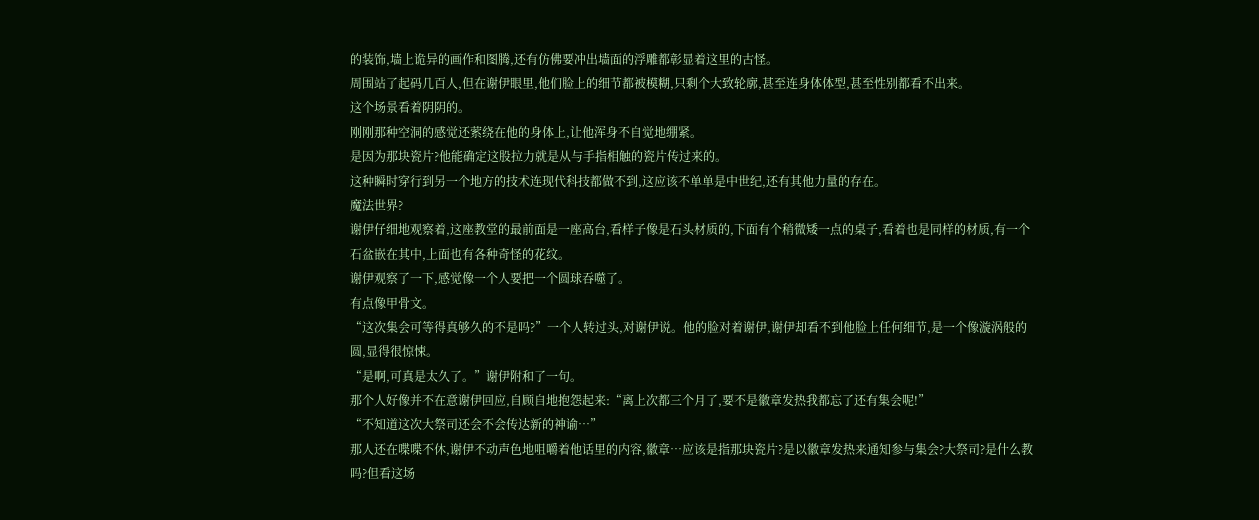的装饰,墙上诡异的画作和图腾,还有仿佛要冲出墙面的浮雕都彰显着这里的古怪。
周围站了起码几百人,但在谢伊眼里,他们脸上的细节都被模糊,只剩个大致轮廓,甚至连身体体型,甚至性别都看不出来。
这个场景看着阴阴的。
刚刚那种空洞的感觉还萦绕在他的身体上,让他浑身不自觉地绷紧。
是因为那块瓷片?他能确定这股拉力就是从与手指相触的瓷片传过来的。
这种瞬时穿行到另一个地方的技术连现代科技都做不到,这应该不单单是中世纪,还有其他力量的存在。
魔法世界?
谢伊仔细地观察着,这座教堂的最前面是一座高台,看样子像是石头材质的,下面有个稍微矮一点的桌子,看着也是同样的材质,有一个石盆嵌在其中,上面也有各种奇怪的花纹。
谢伊观察了一下,感觉像一个人要把一个圆球吞噬了。
有点像甲骨文。
“这次集会可等得真够久的不是吗?”一个人转过头,对谢伊说。他的脸对着谢伊,谢伊却看不到他脸上任何细节,是一个像漩涡般的圆,显得很惊悚。
“是啊,可真是太久了。”谢伊附和了一句。
那个人好像并不在意谢伊回应,自顾自地抱怨起来:“离上次都三个月了,要不是徽章发热我都忘了还有集会呢!”
“不知道这次大祭司还会不会传达新的神谕…”
那人还在喋喋不休,谢伊不动声色地咀嚼着他话里的内容,徽章…应该是指那块瓷片?是以徽章发热来通知参与集会?大祭司?是什么教吗?但看这场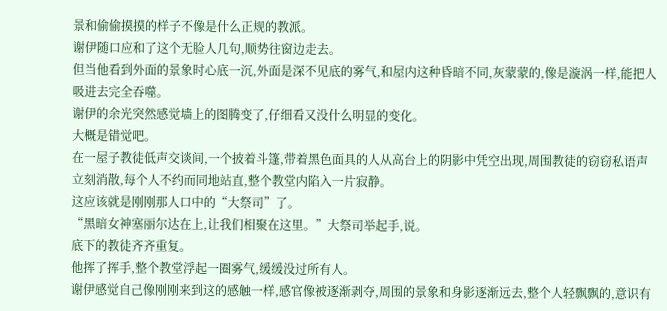景和偷偷摸摸的样子不像是什么正规的教派。
谢伊随口应和了这个无脸人几句,顺势往窗边走去。
但当他看到外面的景象时心底一沉,外面是深不见底的雾气,和屋内这种昏暗不同,灰蒙蒙的,像是漩涡一样,能把人吸进去完全吞噬。
谢伊的余光突然感觉墙上的图腾变了,仔细看又没什么明显的变化。
大概是错觉吧。
在一屋子教徒低声交谈间,一个披着斗篷,带着黑色面具的人从高台上的阴影中凭空出现,周围教徒的窃窃私语声立刻消散,每个人不约而同地站直,整个教堂内陷入一片寂静。
这应该就是刚刚那人口中的“大祭司”了。
“黑暗女神塞丽尔达在上,让我们相聚在这里。”大祭司举起手,说。
底下的教徒齐齐重复。
他挥了挥手,整个教堂浮起一圈雾气,缓缓没过所有人。
谢伊感觉自己像刚刚来到这的感触一样,感官像被逐渐剥夺,周围的景象和身影逐渐远去,整个人轻飘飘的,意识有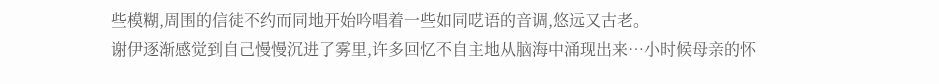些模糊,周围的信徒不约而同地开始吟唱着一些如同呓语的音调,悠远又古老。
谢伊逐渐感觉到自己慢慢沉进了雾里,许多回忆不自主地从脑海中涌现出来…小时候母亲的怀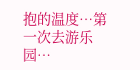抱的温度…第一次去游乐园…